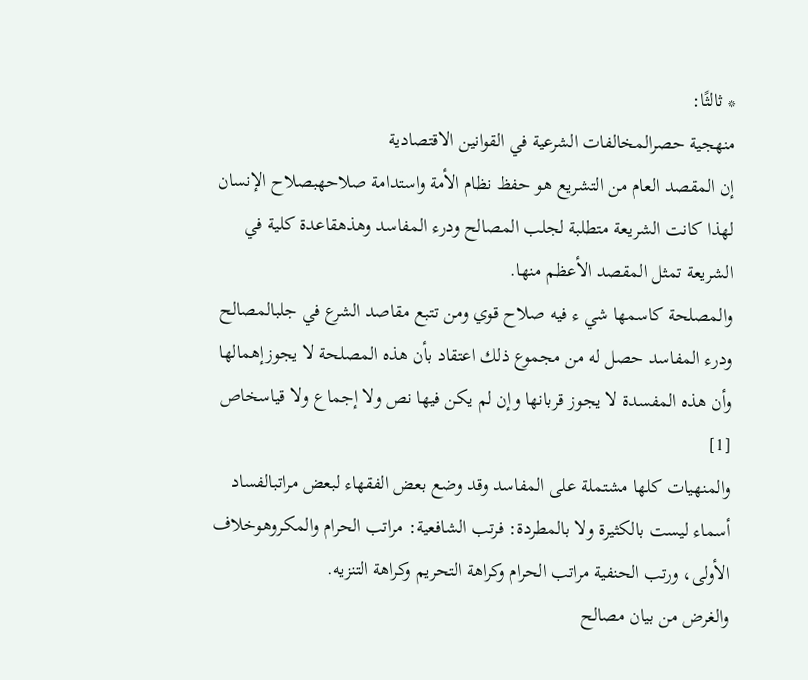* ثالثًا:
منهجية حصرالمخالفات الشرعية في القوانين الاقتصادية
إن المقصد العام من التشريع هو حفظ نظام الأمة واستدامة صلاحهبصلاح الإنسان لهذا كانت الشريعة متطلبة لجلب المصالح ودرء المفاسد وهذهقاعدة كلية في الشريعة تمثل المقصد الأعظم منها.
والمصلحة كاسمها شي ء فيه صلاح قوي ومن تتبع مقاصد الشرع في جلبالمصالح ودرء المفاسد حصل له من مجموع ذلك اعتقاد بأن هذه المصلحة لا يجوزإهمالها وأن هذه المفسدة لا يجوز قربانها وإن لم يكن فيها نص ولا إجماع ولا قياسخاص [1]
والمنهيات كلها مشتملة على المفاسد وقد وضع بعض الفقهاء لبعض مراتبالفساد أسماء ليست بالكثيرة ولا بالمطردة: فرتب الشافعية: مراتب الحرام والمكروهوخلاف الأولى، ورتب الحنفية مراتب الحرام وكراهة التحريم وكراهة التنزيه.
والغرض من بيان مصالح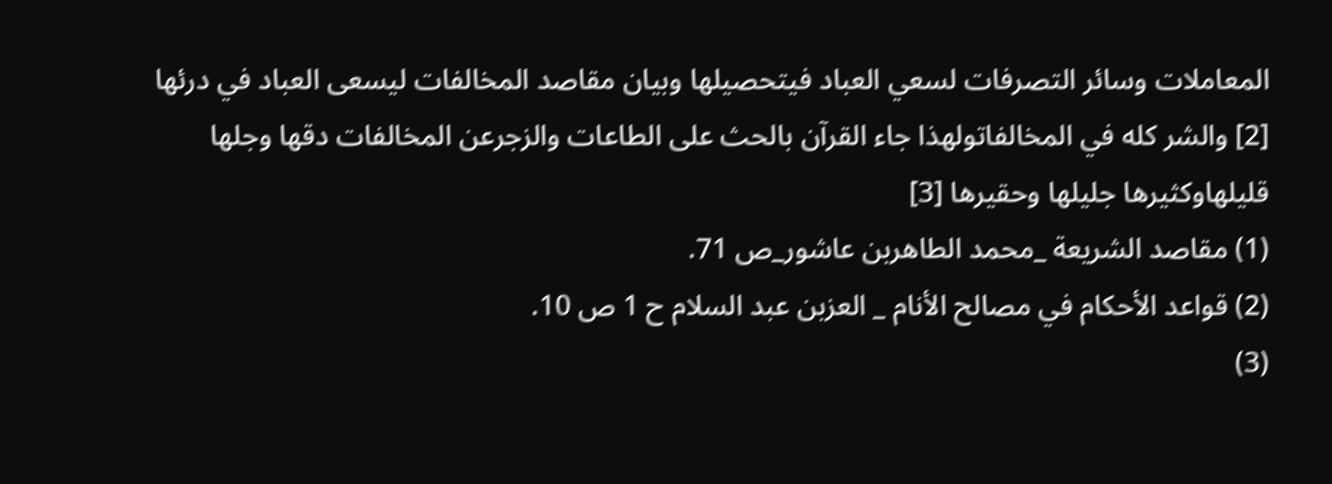المعاملات وسائر التصرفات لسعي العباد فيتحصيلها وبيان مقاصد المخالفات ليسعى العباد في درئها [2] والشر كله في المخالفاتولهذا جاء القرآن بالحث على الطاعات والزجرعن المخالفات دقها وجلها قليلهاوكثيرها جليلها وحقيرها [3]
(1) مقاصد الشريعة _محمد الطاهربن عاشور_ص 71.
(2) قواعد الأحكام في مصالح الأنام _ العزبن عبد السلام ح 1 ص 10.
(3)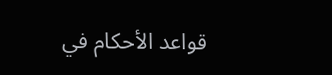قواعد الأحكام في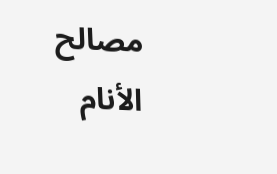مصالح الأنام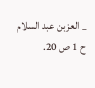_ العزبن عبد السلام ح 1 ص 20.